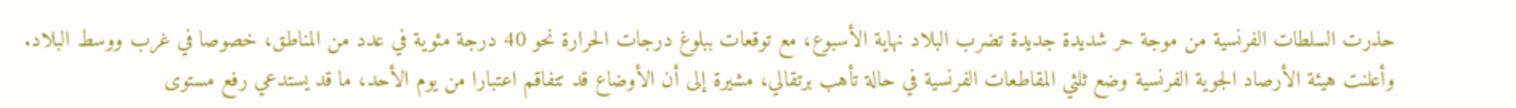حذرت السلطات الفرنسية من موجة حر شديدة جديدة تضرب البلاد نهاية الأسبوع، مع توقعات ببلوغ درجات الحرارة نحو 40 درجة مئوية في عدد من المناطق، خصوصا في غرب ووسط البلاد.
وأعلنت هيئة الأرصاد الجوية الفرنسية وضع ثلثي المقاطعات الفرنسية في حالة تأهب برتقالي، مشيرة إلى أن الأوضاع قد تتفاقم اعتبارا من يوم الأحد، ما قد يستدعي رفع مستوى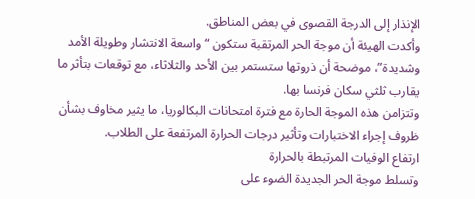الإنذار إلى الدرجة القصوى في بعض المناطق.
وأكدت الهيئة أن موجة الحر المرتقبة ستكون “واسعة الانتشار وطويلة الأمد وشديدة”، موضحة أن ذروتها ستستمر بين الأحد والثلاثاء، مع توقعات بتأثر ما يقارب ثلثي سكان فرنسا بها.
وتتزامن هذه الموجة الحارة مع فترة امتحانات البكالوريا، ما يثير مخاوف بشأن ظروف إجراء الاختبارات وتأثير درجات الحرارة المرتفعة على الطلاب.
ارتفاع الوفيات المرتبطة بالحرارة
وتسلط موجة الحر الجديدة الضوء على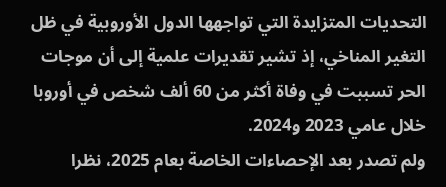التحديات المتزايدة التي تواجهها الدول الأوروبية في ظل التغير المناخي، إذ تشير تقديرات علمية إلى أن موجات الحر تسببت في وفاة أكثر من 60 ألف شخص في أوروبا خلال عامي 2023 و2024.
ولم تصدر بعد الإحصاءات الخاصة بعام 2025، نظرا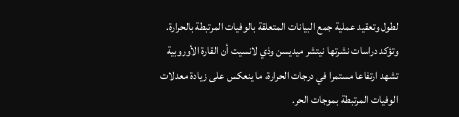لطول وتعقيد عملية جمع البيانات المتعلقة بالوفيات المرتبطة بالحرارة.
وتؤكد دراسات نشرتها نيتشر ميديسن وذي لانسيت أن القارة الأوروبية تشهد ارتفاعا مستمرا في درجات الحرارة، ما ينعكس على زيادة معدلات الوفيات المرتبطة بموجات الحر.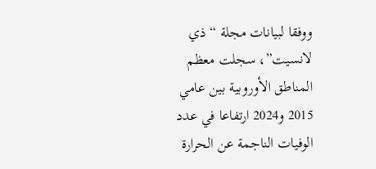ووفقا لبيانات مجلة “ذي لانسيت”، سجلت معظم المناطق الأوروبية بين عامي 2015 و2024 ارتفاعا في عدد الوفيات الناجمة عن الحرارة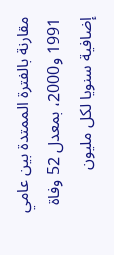مقارنة بالفترة الممتدة بين عامي 1991 و2000، بمعدل 52 وفاة إضافية سنويا لكل مليون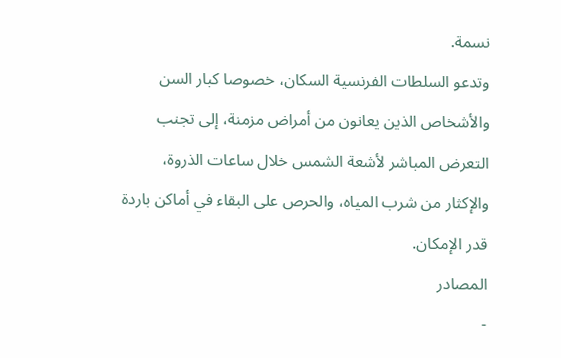نسمة.
وتدعو السلطات الفرنسية السكان، خصوصا كبار السن والأشخاص الذين يعانون من أمراض مزمنة، إلى تجنب التعرض المباشر لأشعة الشمس خلال ساعات الذروة، والإكثار من شرب المياه، والحرص على البقاء في أماكن باردة قدر الإمكان.
المصادر
-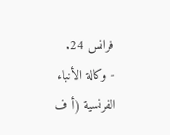فرانس 24.
- وكالة الأنباء الفرنسية (أ ف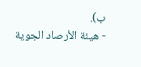ب).
- هيئة الأرصاد الجوية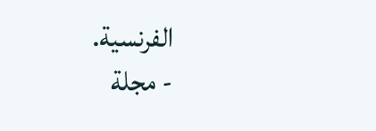الفرنسية.
- مجلة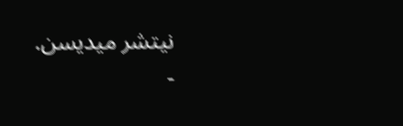نيتشر ميديسن.
-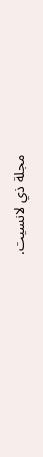مجلة ذي لانسيت.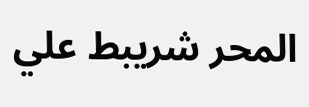المحر شريبط علي